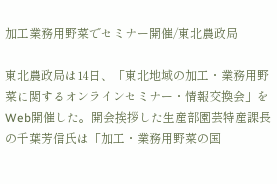加工業務用野菜でセミナー開催/東北農政局

東北農政局は14日、「東北地域の加工・業務用野菜に関するオンラインセミナー・情報交換会」をWeb開催した。開会挨拶した生産部園芸特産課長の千葉芳信氏は「加工・業務用野菜の国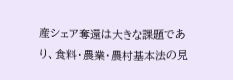産シェア奪還は大きな課題であり、食料・農業・農村基本法の見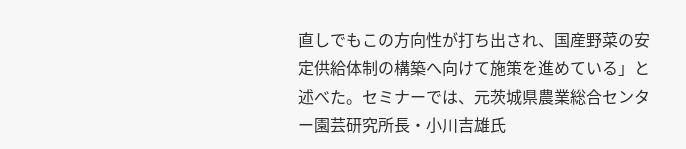直しでもこの方向性が打ち出され、国産野菜の安定供給体制の構築へ向けて施策を進めている」と述べた。セミナーでは、元茨城県農業総合センター園芸研究所長・小川吉雄氏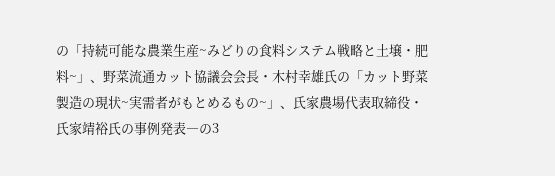の「持続可能な農業生産~みどりの食料システム戦略と土壌・肥料~」、野菜流通カット協議会会長・木村幸雄氏の「カット野菜製造の現状~実需者がもとめるもの~」、氏家農場代表取締役・氏家靖裕氏の事例発表―の3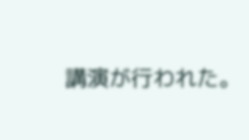講演が行われた。